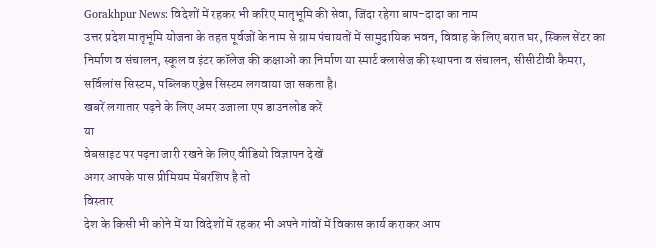Gorakhpur News: विदेशों में रहकर भी करिए मातृभूमि की सेवा, जिंदा रहेगा बाप-दादा का नाम
उत्तर प्रदेश मातृभूमि योजना के तहत पूर्वजों के नाम से ग्राम पंचायतों में सामुदायिक भवन, विवाह के लिए बरात घर, स्किल सेंटर का निर्माण व संचालन, स्कूल व इंटर कॉलेज की कक्षाओं का निर्माण या स्मार्ट क्लासेज की स्थापना व संचालन, सीसीटीवी कैमरा, सर्विलांस सिस्टम, पब्लिक एड्रेस सिस्टम लगवाया जा सकता है।
खबरें लगातार पढ़ने के लिए अमर उजाला एप डाउनलोड करें
या
वेबसाइट पर पढ़ना जारी रखने के लिए वीडियो विज्ञापन देखें
अगर आपके पास प्रीमियम मेंबरशिप है तो
विस्तार
देश के किसी भी कोने में या विदेशों में रहकर भी अपने गांवों में विकास कार्य कराकर आप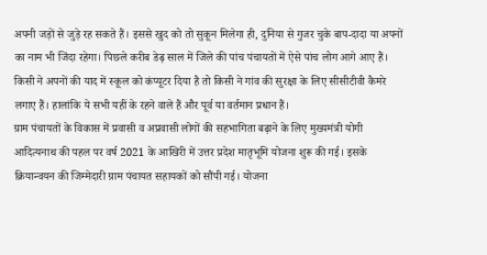अपनी जड़ों से जुड़े रह सकते हैं। इससे खुद को तो सुकून मिलेगा ही, दुनिया से गुजर चुके बाप-दादा या अपनों का नाम भी जिंदा रहेगा। पिछले करीब डेढ़ साल में जिले की पांच पंचायतों में ऐसे पांच लोग आगे आए हैं। किसी ने अपनों की याद में स्कूल को कंप्यूटर दिया है तो किसी ने गांव की सुरक्षा के लिए सीसीटीवी कैमरे लगाए हैं। हालांकि ये सभी यहीं के रहने वाले हैं और पूर्व या वर्तमान प्रधान हैं।
ग्राम पंचायतों के विकास में प्रवासी व अप्रवासी लोगों की सहभागिता बढ़ाने के लिए मुख्यमंत्री योगी आदित्यनाथ की पहल पर वर्ष 2021 के आखिरी में उत्तर प्रदेश मातृभूमि योजना शुरू की गई। इसके क्रियान्वयन की जिम्मेदारी ग्राम पंचायत सहायकों को सौंपी गई। योजना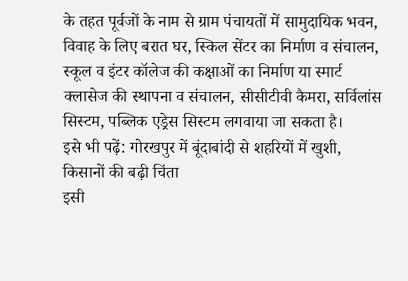के तहत पूर्वजों के नाम से ग्राम पंचायतों में सामुदायिक भवन, विवाह के लिए बरात घर, स्किल सेंटर का निर्माण व संचालन, स्कूल व इंटर कॉलेज की कक्षाओं का निर्माण या स्मार्ट क्लासेज की स्थापना व संचालन, सीसीटीवी कैमरा, सर्विलांस सिस्टम, पब्लिक एड्रेस सिस्टम लगवाया जा सकता है।
इसे भी पढ़ें: गोरखपुर में बूंदाबांदी से शहरियों में खुशी, किसानों की बढ़ी चिंता
इसी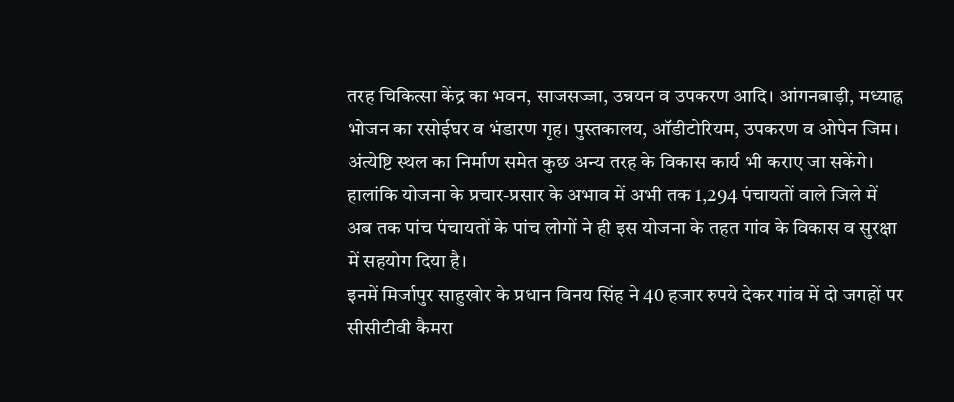तरह चिकित्सा केंद्र का भवन, साजसज्जा, उन्नयन व उपकरण आदि। आंगनबाड़ी, मध्याह्न भोजन का रसोईघर व भंडारण गृह। पुस्तकालय, ऑडीटोरियम, उपकरण व ओपेन जिम। अंत्येष्टि स्थल का निर्माण समेत कुछ अन्य तरह के विकास कार्य भी कराए जा सकेंगे।
हालांकि योजना के प्रचार-प्रसार के अभाव में अभी तक 1,294 पंचायतों वाले जिले में अब तक पांच पंचायतों के पांच लोगों ने ही इस योजना के तहत गांव के विकास व सुरक्षा में सहयोग दिया है।
इनमें मिर्जापुर साहुखोर के प्रधान विनय सिंह ने 40 हजार रुपये देकर गांव में दो जगहों पर सीसीटीवी कैमरा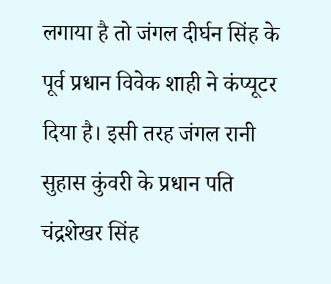लगाया है तो जंगल दीर्घन सिंह के पूर्व प्रधान विवेक शाही ने कंप्यूटर दिया है। इसी तरह जंगल रानी सुहास कुंवरी के प्रधान पति चंद्रशेखर सिंह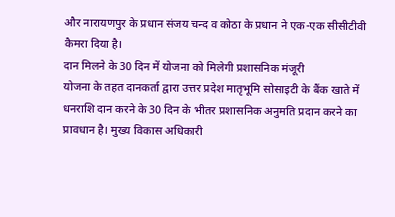और नारायणपुर के प्रधान संजय चन्द व कोठा के प्रधान ने एक-एक सीसीटीवी कैमरा दिया है।
दान मिलने के 30 दिन में योजना को मिलेगी प्रशासनिक मंजूरी
योजना के तहत दानकर्ता द्वारा उत्तर प्रदेश मातृभूमि सोसाइटी के बैंक खाते में धनराशि दान करने के 30 दिन के भीतर प्रशासनिक अनुमति प्रदान करने का प्रावधान है। मुख्य विकास अधिकारी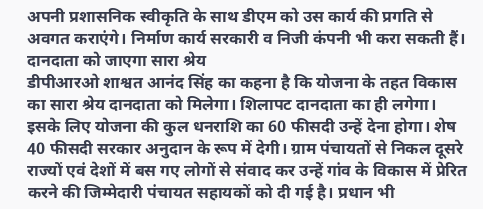अपनी प्रशासनिक स्वीकृति के साथ डीएम को उस कार्य की प्रगति से अवगत कराएंगे। निर्माण कार्य सरकारी व निजी कंपनी भी करा सकती हैं।
दानदाता को जाएगा सारा श्रेय
डीपीआरओ शाश्वत आनंद सिंह का कहना है कि योजना के तहत विकास का सारा श्रेय दानदाता को मिलेगा। शिलापट दानदाता का ही लगेगा। इसके लिए योजना की कुल धनराशि का 60 फीसदी उन्हें देना होगा। शेष 40 फीसदी सरकार अनुदान के रूप में देगी। ग्राम पंचायतों से निकल दूसरे राज्यों एवं देशों में बस गए लोगों से संवाद कर उन्हें गांव के विकास में प्रेरित करने की जिम्मेदारी पंचायत सहायकों को दी गई है। प्रधान भी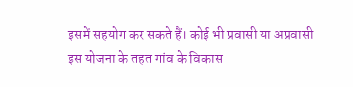इसमें सहयोग कर सकते हैं। कोई भी प्रवासी या अप्रवासी इस योजना के तहत गांव के विकास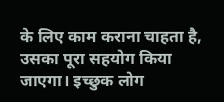के लिए काम कराना चाहता है, उसका पूरा सहयोग किया जाएगा। इच्छुक लोग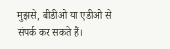मुझसे, बीडीओ या एडीओ से संपर्क कर सकते हैं।